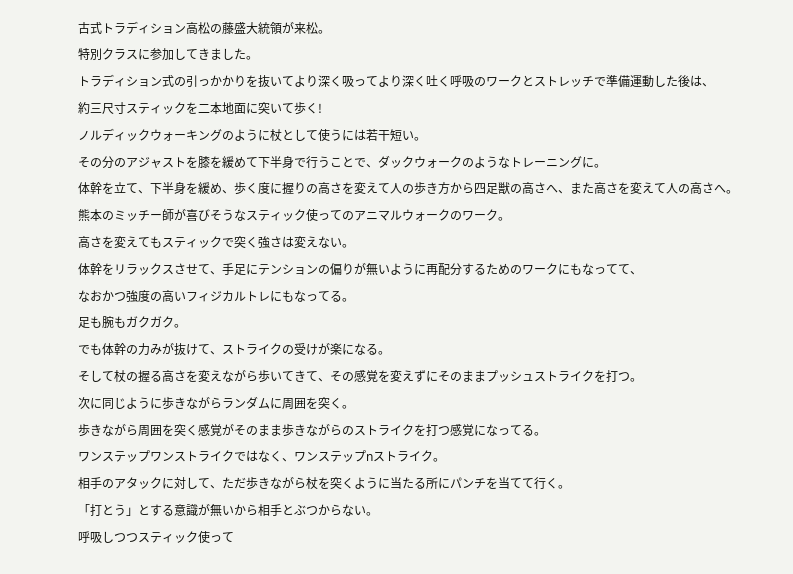古式トラディション高松の藤盛大統領が来松。
特別クラスに参加してきました。
トラディション式の引っかかりを抜いてより深く吸ってより深く吐く呼吸のワークとストレッチで準備運動した後は、
約三尺寸スティックを二本地面に突いて歩く!
ノルディックウォーキングのように杖として使うには若干短い。
その分のアジャストを膝を緩めて下半身で行うことで、ダックウォークのようなトレーニングに。
体幹を立て、下半身を緩め、歩く度に握りの高さを変えて人の歩き方から四足獣の高さへ、また高さを変えて人の高さへ。
熊本のミッチー師が喜びそうなスティック使ってのアニマルウォークのワーク。
高さを変えてもスティックで突く強さは変えない。
体幹をリラックスさせて、手足にテンションの偏りが無いように再配分するためのワークにもなってて、
なおかつ強度の高いフィジカルトレにもなってる。
足も腕もガクガク。
でも体幹の力みが抜けて、ストライクの受けが楽になる。
そして杖の握る高さを変えながら歩いてきて、その感覚を変えずにそのままプッシュストライクを打つ。
次に同じように歩きながらランダムに周囲を突く。
歩きながら周囲を突く感覚がそのまま歩きながらのストライクを打つ感覚になってる。
ワンステップワンストライクではなく、ワンステップnストライク。
相手のアタックに対して、ただ歩きながら杖を突くように当たる所にパンチを当てて行く。
「打とう」とする意識が無いから相手とぶつからない。
呼吸しつつスティック使って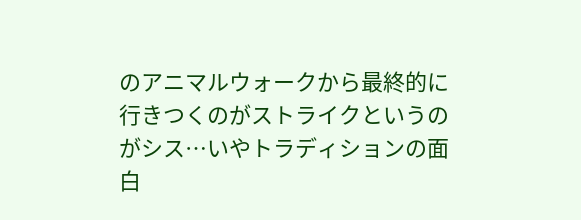のアニマルウォークから最終的に行きつくのがストライクというのがシス…いやトラディションの面白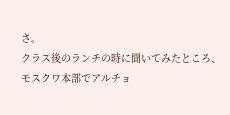さ。
クラス後のランチの時に聞いてみたところ、モスクワ本部でアルチョ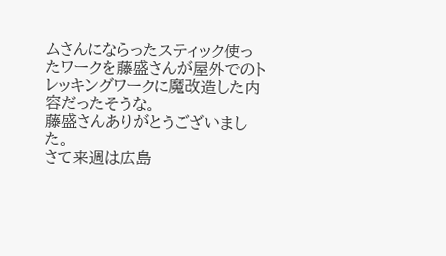ムさんにならったスティック使ったワークを藤盛さんが屋外でのトレッキングワークに魔改造した内容だったそうな。
藤盛さんありがとうございました。
さて来週は広島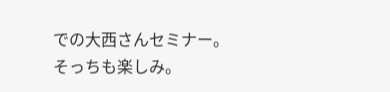での大西さんセミナー。
そっちも楽しみ。